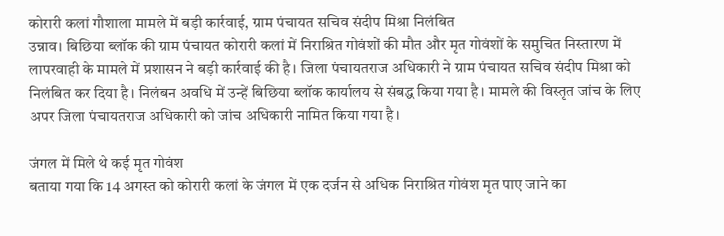कोरारी कलां गौशाला मामले में बड़ी कार्रवाई, ग्राम पंचायत सचिव संदीप मिश्रा निलंबित
उन्नाव। बिछिया ब्लॉक की ग्राम पंचायत कोरारी कलां में निराश्रित गोवंशों की मौत और मृत गोवंशों के समुचित निस्तारण में लापरवाही के मामले में प्रशासन ने बड़ी कार्रवाई की है। जिला पंचायतराज अधिकारी ने ग्राम पंचायत सचिव संदीप मिश्रा को निलंबित कर दिया है। निलंबन अवधि में उन्हें बिछिया ब्लॉक कार्यालय से संबद्ध किया गया है। मामले की विस्तृत जांच के लिए अपर जिला पंचायतराज अधिकारी को जांच अधिकारी नामित किया गया है।

जंगल में मिले थे कई मृत गोवंश
बताया गया कि 14 अगस्त को कोरारी कलां के जंगल में एक दर्जन से अधिक निराश्रित गोवंश मृत पाए जाने का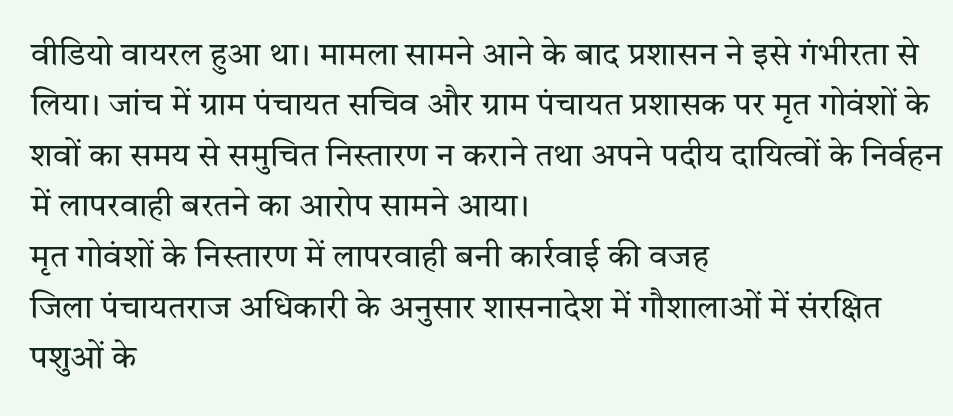वीडियो वायरल हुआ था। मामला सामने आने के बाद प्रशासन ने इसे गंभीरता से लिया। जांच में ग्राम पंचायत सचिव और ग्राम पंचायत प्रशासक पर मृत गोवंशों के शवों का समय से समुचित निस्तारण न कराने तथा अपने पदीय दायित्वों के निर्वहन में लापरवाही बरतने का आरोप सामने आया।
मृत गोवंशों के निस्तारण में लापरवाही बनी कार्रवाई की वजह
जिला पंचायतराज अधिकारी के अनुसार शासनादेश में गौशालाओं में संरक्षित पशुओं के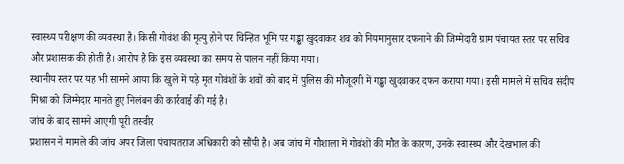स्वास्थ्य परीक्षण की व्यवस्था है। किसी गोवंश की मृत्यु होने पर चिन्हित भूमि पर गड्ढा खुदवाकर शव को नियमानुसार दफनाने की जिम्मेदारी ग्राम पंचायत स्तर पर सचिव और प्रशासक की होती है। आरोप है कि इस व्यवस्था का समय से पालन नहीं किया गया।
स्थानीय स्तर पर यह भी सामने आया कि खुले में पड़े मृत गोवंशों के शवों को बाद में पुलिस की मौजूदगी में गड्ढा खुदवाकर दफन कराया गया। इसी मामले में सचिव संदीप मिश्रा को जिम्मेदार मानते हुए निलंबन की कार्रवाई की गई है।
जांच के बाद सामने आएगी पूरी तस्वीर
प्रशासन ने मामले की जांच अपर जिला पंचायतराज अधिकारी को सौंपी है। अब जांच में गौशाला में गोवंशों की मौत के कारण, उनके स्वास्थ्य और देखभाल की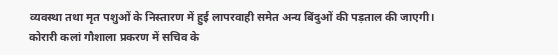व्यवस्था तथा मृत पशुओं के निस्तारण में हुई लापरवाही समेत अन्य बिंदुओं की पड़ताल की जाएगी।
कोरारी कलां गौशाला प्रकरण में सचिव के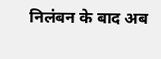निलंबन के बाद अब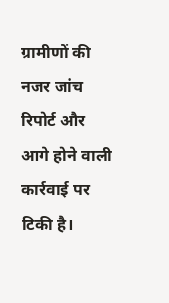ग्रामीणों की नजर जांच रिपोर्ट और आगे होने वाली कार्रवाई पर टिकी है।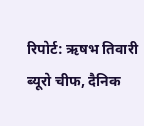रिपोर्ट: ऋषभ तिवारी
ब्यूरो चीफ, दैनिक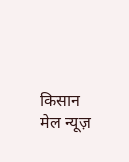किसान मेल न्यूज़